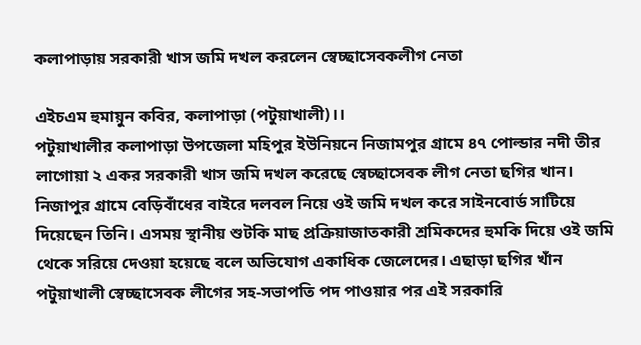কলাপাড়ায় সরকারী খাস জমি দখল করলেন স্বেচ্ছাসেবকলীগ নেতা

এইচএম হুমায়ুন কবির, কলাপাড়া (পটুয়াখালী)।।
পটুয়াখালীর কলাপাড়া উপজেলা মহিপুর ইউনিয়নে নিজামপুর গ্রামে ৪৭ পোল্ডার নদী তীর লাগোয়া ২ একর সরকারী খাস জমি দখল করেছে স্বেচ্ছাসেবক লীগ নেতা ছগির খান। নিজাপুর গ্রামে বেড়িবাঁধের বাইরে দলবল নিয়ে ওই জমি দখল করে সাইনবোর্ড সাটিয়ে দিয়েছেন তিনি। এসময় স্থানীয় শুটকি মাছ প্রক্রিয়াজাতকারী শ্রমিকদের হুমকি দিয়ে ওই জমি থেকে সরিয়ে দেওয়া হয়েছে বলে অভিযোগ একাধিক জেলেদের। এছাড়া ছগির খাঁন পটুয়াখালী স্বেচ্ছাসেবক লীগের সহ-সভাপতি পদ পাওয়ার পর এই সরকারি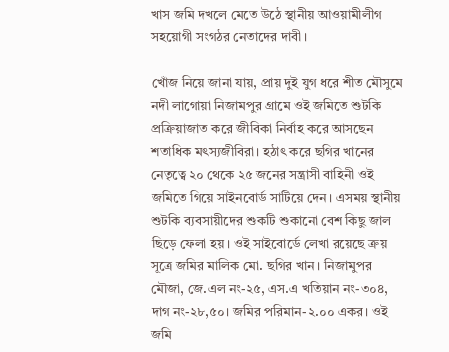খাস জমি দখলে মেতে উঠে স্থানীয় আওয়ামীলীগ সহয়োগী সংগঠর নেতাদের দাবী।

খোঁজ নিয়ে জানা যায়, প্রায় দুই যুগ ধরে শীত মৌসুমে নদী লাগোয়া নিজামপুর গ্রামে ওই জমিতে শুটকি প্রক্রিয়াজাত করে জীবিকা নির্বাহ করে আসছেন শতাধিক মৎস্যজীবিরা। হঠাৎ করে ছগির খানের নেতৃত্বে ২০ থেকে ২৫ জনের সন্ত্রাসী বাহিনী ওই জমিতে গিয়ে সাইনবোর্ড সাটিয়ে দেন। এসময় স্থানীয় শুটকি ব্যবসায়ীদের শুকটি শুকানো বেশ কিছু জাল ছিড়ে ফেলা হয়। ওই সাইবোর্ডে লেখা রয়েছে ক্রয় সূত্রে জমির মালিক মো. ছগির খান। নিজামুপর মৌজা, জে.এল নং-২৫, এস.এ খতিয়ান নং-৩০৪, দাগ নং-২৮,৫০। জমির পরিমান-২.০০ একর। ওই জমি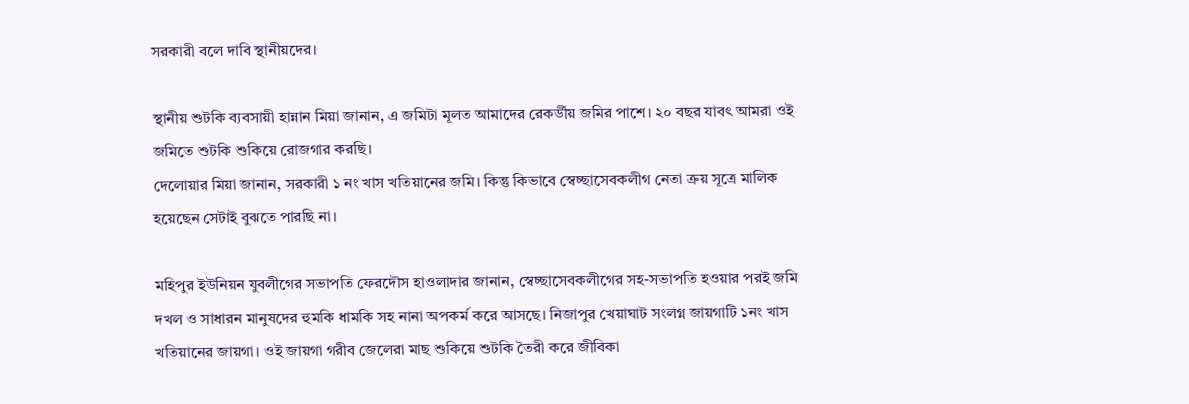সরকারী বলে দাবি স্থানীয়দের।

স্থানীয় শুটকি ব্যবসায়ী হান্নান মিয়া জানান, এ জমিটা মূলত আমাদের রেকর্ডীয় জমির পাশে। ২০ বছর যাবৎ আমরা ওই জমিতে শুটকি শুকিয়ে রোজগার করছি।
দেলোয়ার মিয়া জানান, সরকারী ১ নং খাস খতিয়ানের জমি। কিন্তু কিভাবে স্বেচ্ছাসেবকলীগ নেতা ক্রয় সূত্রে মালিক হয়েছেন সেটাই বুঝতে পারছি না।

মহিপুর ইউনিয়ন যুবলীগের সভাপতি ফেরদৌস হাওলাদার জানান, স্বেচ্ছাসেবকলীগের সহ-সভাপতি হওয়ার পরই জমি দখল ও সাধারন মানুষদের হুমকি ধামকি সহ নানা অপকর্ম করে আসছে। নিজাপুর খেয়াঘাট সংলগ্ন জায়গাটি ১নং খাস খতিয়ানের জায়গা। ওই জায়গা গরীব জেলেরা মাছ শুকিয়ে শুটকি তৈরী করে জীবিকা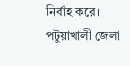নির্বাহ করে।
পটুয়াখালী জেলা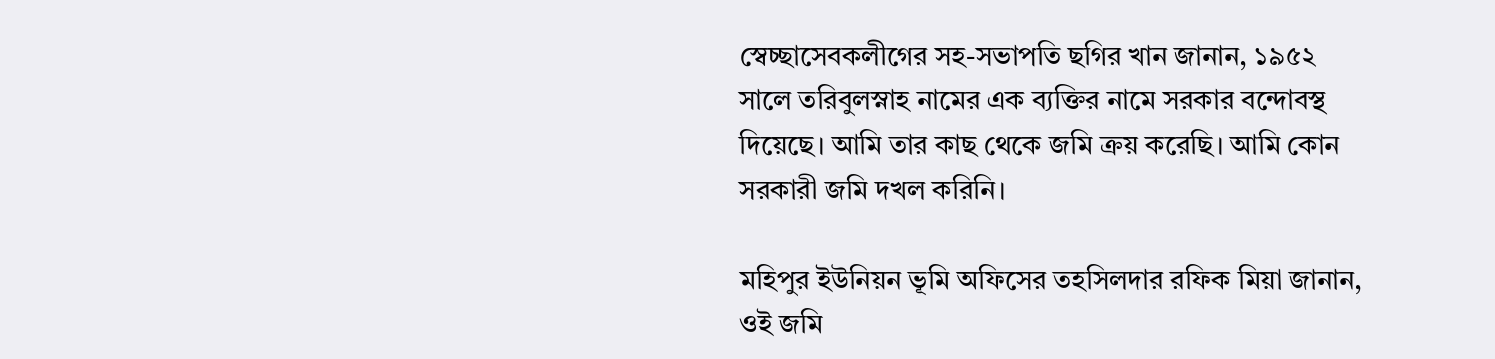স্বেচ্ছাসেবকলীগের সহ-সভাপতি ছগির খান জানান, ১৯৫২ সালে তরিবুলস্নাহ নামের এক ব্যক্তির নামে সরকার বন্দোবস্থ দিয়েছে। আমি তার কাছ থেকে জমি ক্রয় করেছি। আমি কোন সরকারী জমি দখল করিনি।

মহিপুর ইউনিয়ন ভূমি অফিসের তহসিলদার রফিক মিয়া জানান, ওই জমি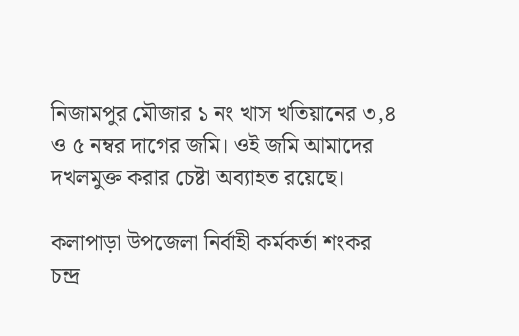নিজামপুর মৌজার ১ নং খাস খতিয়ানের ৩,৪ ও ৫ নম্বর দাগের জমি। ওই জমি আমাদের দখলমুক্ত করার চেষ্টা অব্যাহত রয়েছে।

কলাপাড়া উপজেলা নির্বাহী কর্মকর্তা শংকর চন্দ্র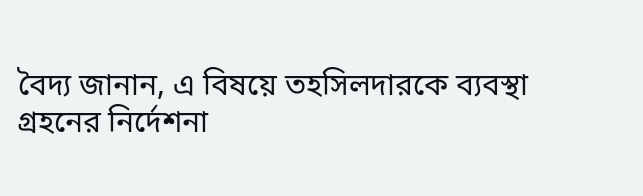বৈদ্য জানান, এ বিষয়ে তহসিলদারকে ব্যবস্থা গ্রহনের নির্দেশনা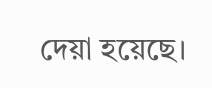দেয়া হয়েছে।